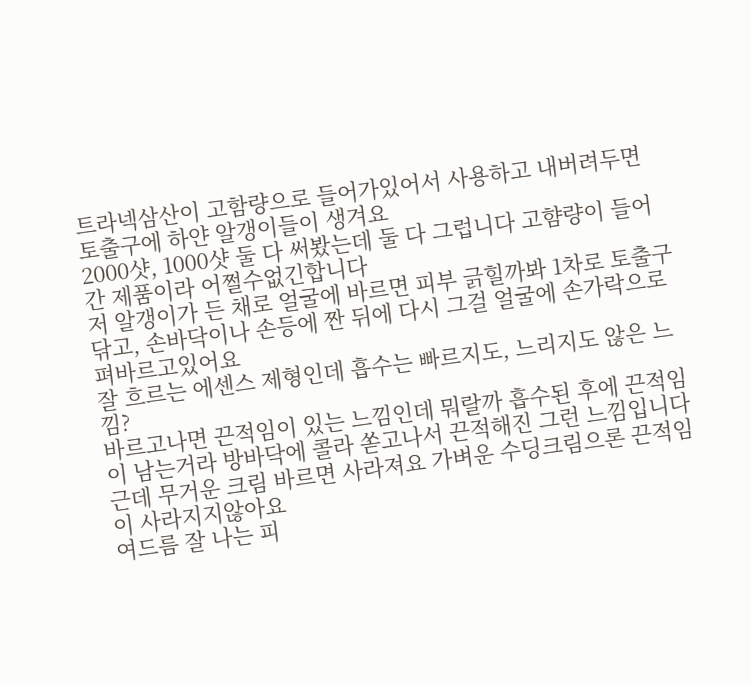트라넥삼산이 고함량으로 들어가있어서 사용하고 내버려두면 토출구에 하얀 알갱이들이 생겨요
2000샷, 1000샷 둘 다 써봤는데 둘 다 그럽니다 고햠량이 들어간 제품이라 어쩔수없긴합니다
저 알갱이가 든 채로 얼굴에 바르면 피부 긁힐까봐 1차로 토출구 닦고, 손바닥이나 손등에 짠 뒤에 다시 그걸 얼굴에 손가락으로 펴바르고있어요
잘 흐르는 에센스 제형인데 흡수는 빠르지도, 느리지도 않은 느낌?
바르고나면 끈적임이 있는 느낌인데 뭐랄까 흡수된 후에 끈적임이 남는거라 방바닥에 콜라 쏟고나서 끈적해진 그런 느낌입니다 근데 무거운 크림 바르면 사라져요 가벼운 수딩크림으론 끈적임이 사라지지않아요
여드름 잘 나는 피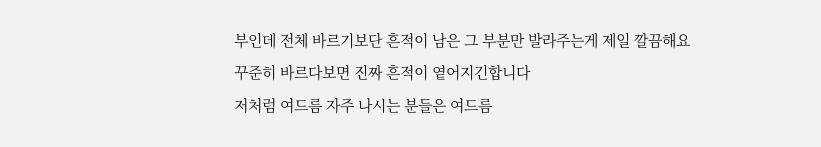부인데 전체 바르기보단 흔적이 남은 그 부분만 발라주는게 제일 깔끔해요
꾸준히 바르다보면 진짜 흔적이 옅어지긴합니다
저처럼 여드름 자주 나시는 분들은 여드름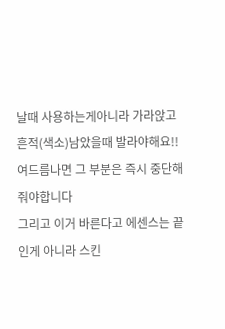날때 사용하는게아니라 가라앉고 흔적(색소)남았을때 발라야해요!! 여드름나면 그 부분은 즉시 중단해줘야합니다
그리고 이거 바른다고 에센스는 끝 인게 아니라 스킨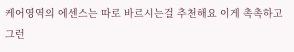케어영역의 에센스는 따로 바르시는걸 추천해요 이게 촉촉하고 그런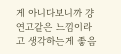게 아니다보니까 걍 연고같은 느낌이라고 생각하는게 좋음